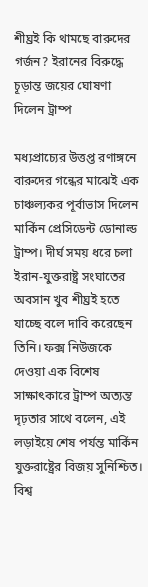শীঘ্রই কি থামছে বারুদের গর্জন? ইরানের বিরুদ্ধে চূড়ান্ত জয়ের ঘোষণা দিলেন ট্রাম্প

মধ্যপ্রাচ্যের উত্তপ্ত রণাঙ্গনে বারুদের গন্ধের মাঝেই এক চাঞ্চল্যকর পূর্বাভাস দিলেন মার্কিন প্রেসিডেন্ট ডোনাল্ড ট্রাম্প। দীর্ঘ সময় ধরে চলা ইরান-যুক্তরাষ্ট্র সংঘাতের অবসান খুব শীঘ্রই হতে যাচ্ছে বলে দাবি করেছেন তিনি। ফক্স নিউজকে দেওয়া এক বিশেষ সাক্ষাৎকারে ট্রাম্প অত্যন্ত দৃঢ়তার সাথে বলেন, এই লড়াইয়ে শেষ পর্যন্ত মার্কিন যুক্তরাষ্ট্রের বিজয় সুনিশ্চিত। বিশ্ব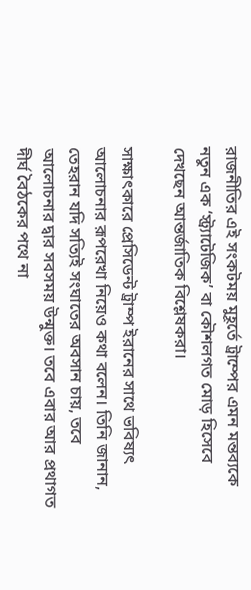রাজনীতির এই সংকটময় মুহূর্তে ট্রাম্পের এমন মন্তব্যকে নতুন এক ‘স্ট্র্যাটেজিক’ বা কৌশলগত মোড় হিসেবে দেখছেন আন্তর্জাতিক বিশ্লেষকরা।

সাক্ষাৎকারে প্রেসিডেন্ট ট্রাম্প ইরানের সাথে ভবিষ্যৎ আলোচনার রূপরেখা নিয়েও কথা বলেন। তিনি জানান, তেহরান যদি সত্যিই সংঘাতের অবসান চায়, তবে আলোচনার দ্বার সবসময় উন্মুক্ত। তবে এবার আর প্রথাগত দীর্ঘ বৈঠকের পথে না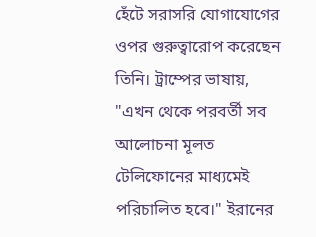হেঁটে সরাসরি যোগাযোগের ওপর গুরুত্বারোপ করেছেন তিনি। ট্রাম্পের ভাষায়, "এখন থেকে পরবর্তী সব আলোচনা মূলত টেলিফোনের মাধ্যমেই পরিচালিত হবে।" ইরানের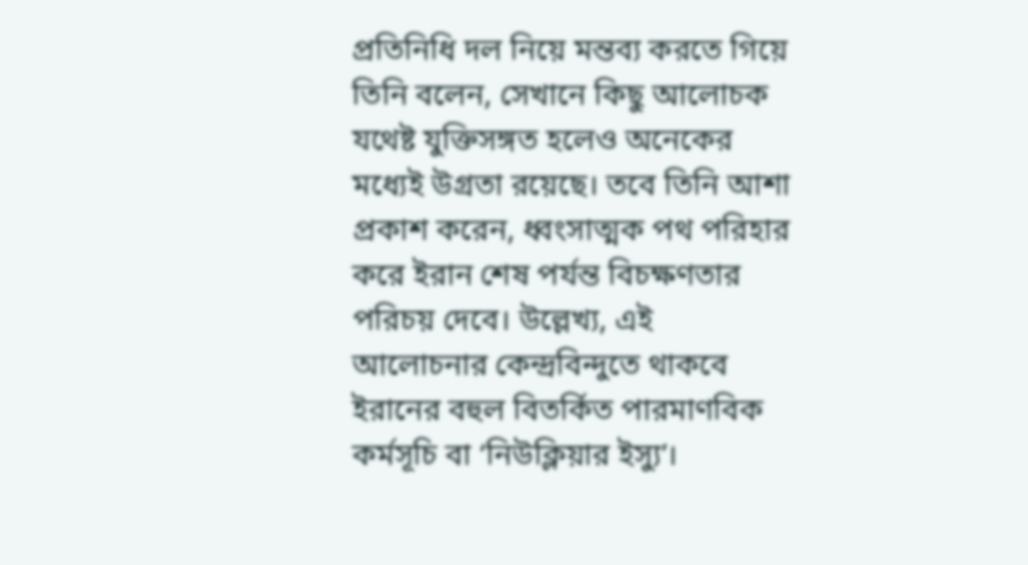প্রতিনিধি দল নিয়ে মন্তব্য করতে গিয়ে তিনি বলেন, সেখানে কিছু আলোচক যথেষ্ট যুক্তিসঙ্গত হলেও অনেকের মধ্যেই উগ্রতা রয়েছে। তবে তিনি আশা প্রকাশ করেন, ধ্বংসাত্মক পথ পরিহার করে ইরান শেষ পর্যন্ত বিচক্ষণতার পরিচয় দেবে। উল্লেখ্য, এই আলোচনার কেন্দ্রবিন্দুতে থাকবে ইরানের বহুল বিতর্কিত পারমাণবিক কর্মসূচি বা ‘নিউক্লিয়ার ইস্যু’।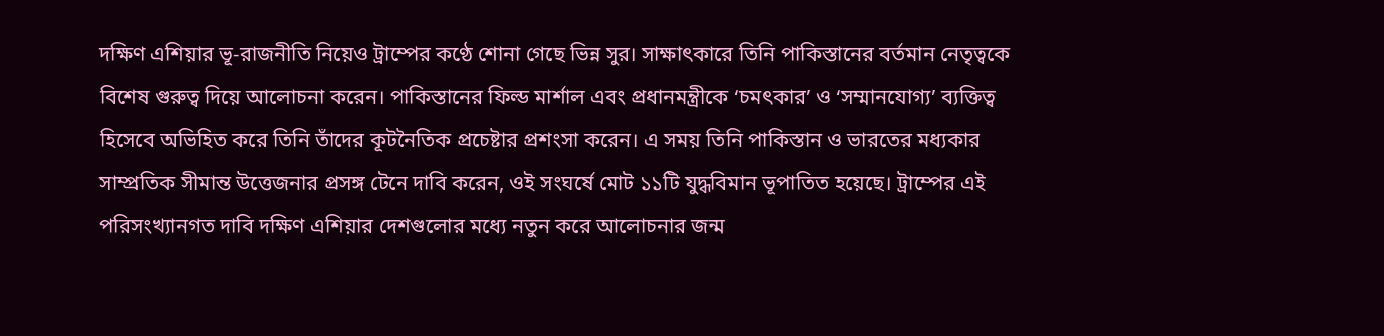দক্ষিণ এশিয়ার ভূ-রাজনীতি নিয়েও ট্রাম্পের কণ্ঠে শোনা গেছে ভিন্ন সুর। সাক্ষাৎকারে তিনি পাকিস্তানের বর্তমান নেতৃত্বকে বিশেষ গুরুত্ব দিয়ে আলোচনা করেন। পাকিস্তানের ফিল্ড মার্শাল এবং প্রধানমন্ত্রীকে ‘চমৎকার’ ও ‘সম্মানযোগ্য’ ব্যক্তিত্ব হিসেবে অভিহিত করে তিনি তাঁদের কূটনৈতিক প্রচেষ্টার প্রশংসা করেন। এ সময় তিনি পাকিস্তান ও ভারতের মধ্যকার সাম্প্রতিক সীমান্ত উত্তেজনার প্রসঙ্গ টেনে দাবি করেন, ওই সংঘর্ষে মোট ১১টি যুদ্ধবিমান ভূপাতিত হয়েছে। ট্রাম্পের এই পরিসংখ্যানগত দাবি দক্ষিণ এশিয়ার দেশগুলোর মধ্যে নতুন করে আলোচনার জন্ম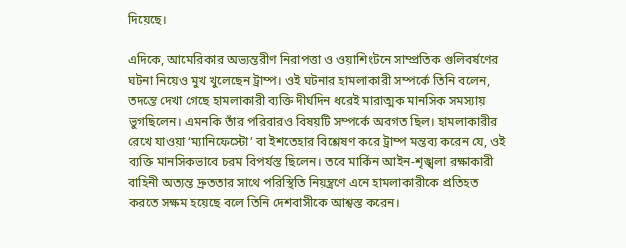দিয়েছে।

এদিকে, আমেরিকার অভ্যন্তরীণ নিরাপত্তা ও ওয়াশিংটনে সাম্প্রতিক গুলিবর্ষণের ঘটনা নিয়েও মুখ খুলেছেন ট্রাম্প। ওই ঘটনার হামলাকারী সম্পর্কে তিনি বলেন, তদন্তে দেখা গেছে হামলাকারী ব্যক্তি দীর্ঘদিন ধরেই মারাত্মক মানসিক সমস্যায় ভুগছিলেন। এমনকি তাঁর পরিবারও বিষয়টি সম্পর্কে অবগত ছিল। হামলাকারীর রেখে যাওয়া ‘ম্যানিফেস্টো’ বা ইশতেহার বিশ্লেষণ করে ট্রাম্প মন্তব্য করেন যে, ওই ব্যক্তি মানসিকভাবে চরম বিপর্যস্ত ছিলেন। তবে মার্কিন আইন-শৃঙ্খলা রক্ষাকারী বাহিনী অত্যন্ত দ্রুততার সাথে পরিস্থিতি নিয়ন্ত্রণে এনে হামলাকারীকে প্রতিহত করতে সক্ষম হয়েছে বলে তিনি দেশবাসীকে আশ্বস্ত করেন।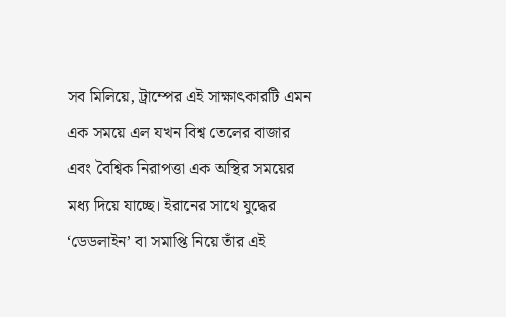সব মিলিয়ে, ট্রাম্পের এই সাক্ষাৎকারটি এমন এক সময়ে এল যখন বিশ্ব তেলের বাজার এবং বৈশ্বিক নিরাপত্তা এক অস্থির সময়ের মধ্য দিয়ে যাচ্ছে। ইরানের সাথে যুদ্ধের ‘ডেডলাইন’ বা সমাপ্তি নিয়ে তাঁর এই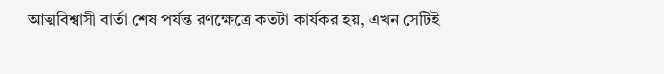আত্মবিশ্বাসী বার্তা শেষ পর্যন্ত রণক্ষেত্রে কতটা কার্যকর হয়, এখন সেটিই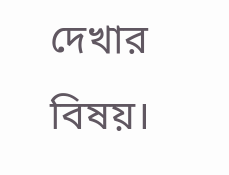দেখার বিষয়।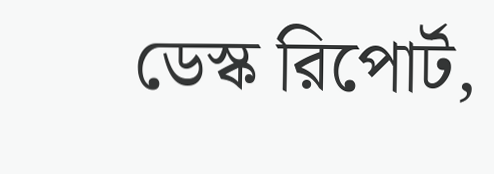ডেস্ক রিপোর্ট,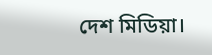দেশ মিডিয়া।